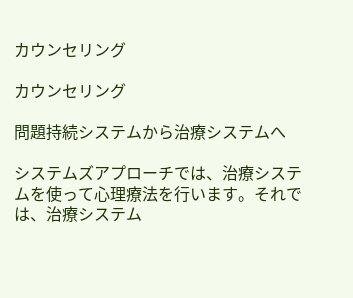カウンセリング

カウンセリング

問題持続システムから治療システムへ

システムズアプローチでは、治療システムを使って心理療法を行います。それでは、治療システム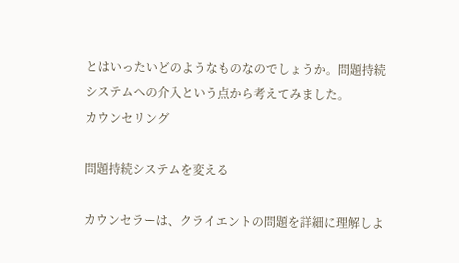とはいったいどのようなものなのでしょうか。問題持続システムへの介入という点から考えてみました。
カウンセリング

問題持続システムを変える

カウンセラーは、クライエントの問題を詳細に理解しよ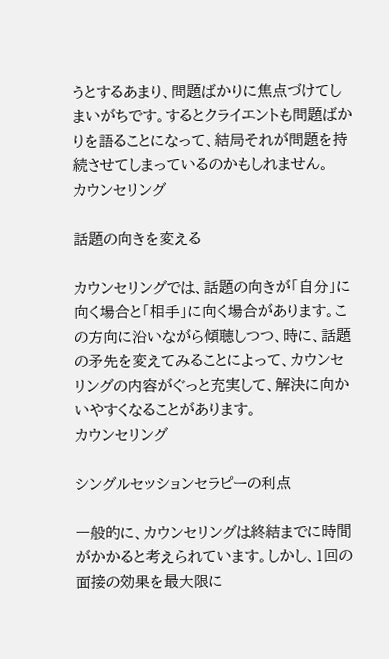うとするあまり、問題ばかりに焦点づけてしまいがちです。するとクライエントも問題ばかりを語ることになって、結局それが問題を持続させてしまっているのかもしれません。
カウンセリング

話題の向きを変える

カウンセリングでは、話題の向きが「自分」に向く場合と「相手」に向く場合があります。この方向に沿いながら傾聴しつつ、時に、話題の矛先を変えてみることによって、カウンセリングの内容がぐっと充実して、解決に向かいやすくなることがあります。
カウンセリング

シングルセッションセラピーの利点

一般的に、カウンセリングは終結までに時間がかかると考えられています。しかし、1回の面接の効果を最大限に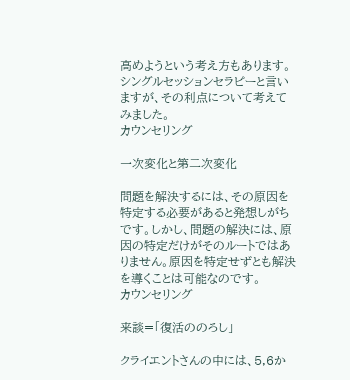高めようという考え方もあります。シングルセッションセラピーと言いますが、その利点について考えてみました。
カウンセリング

一次変化と第二次変化

問題を解決するには、その原因を特定する必要があると発想しがちです。しかし、問題の解決には、原因の特定だけがそのルートではありません。原因を特定せずとも解決を導くことは可能なのです。
カウンセリング

来談=「復活ののろし」

クライエントさんの中には、5,6か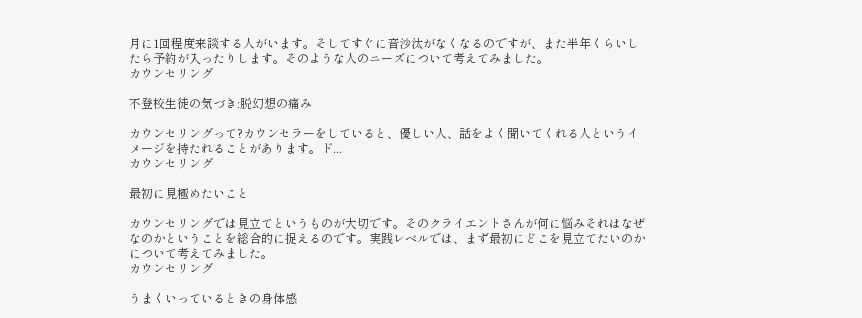月に1回程度来談する人がいます。そしてすぐに音沙汰がなくなるのですが、また半年くらいしたら予約が入ったりします。そのような人のニーズについて考えてみました。
カウンセリング

不登校生徒の気づき:脱幻想の痛み

カウンセリングって?カウンセラーをしていると、優しい人、話をよく聞いてくれる人というイメージを持たれることがあります。ド...
カウンセリング

最初に見極めたいこと

カウンセリングでは見立てというものが大切です。そのクライエントさんが何に悩みそれはなぜなのかということを総合的に捉えるのです。実践レベルでは、まず最初にどこを見立てたいのかについて考えてみました。
カウンセリング

うまくいっているときの身体感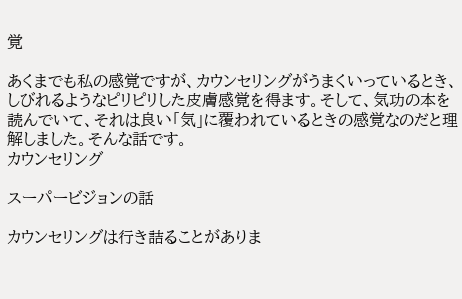覚

あくまでも私の感覚ですが、カウンセリングがうまくいっているとき、しびれるようなピリピリした皮膚感覚を得ます。そして、気功の本を読んでいて、それは良い「気」に覆われているときの感覚なのだと理解しました。そんな話です。
カウンセリング

スーパービジョンの話

カウンセリングは行き詰ることがありま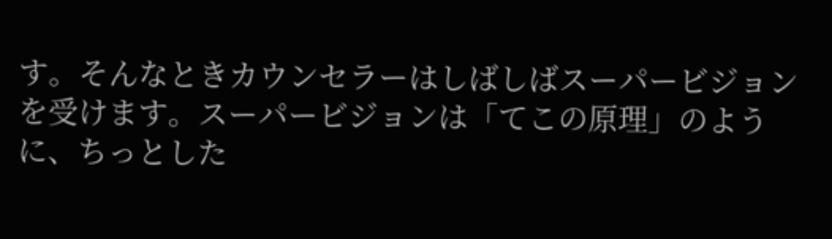す。そんなときカウンセラーはしばしばスーパービジョンを受けます。スーパービジョンは「てこの原理」のように、ちっとした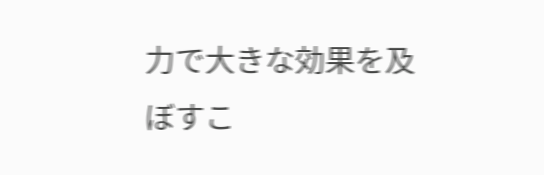力で大きな効果を及ぼすこ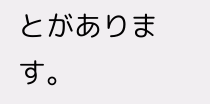とがあります。